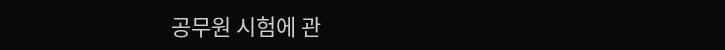공무원 시험에 관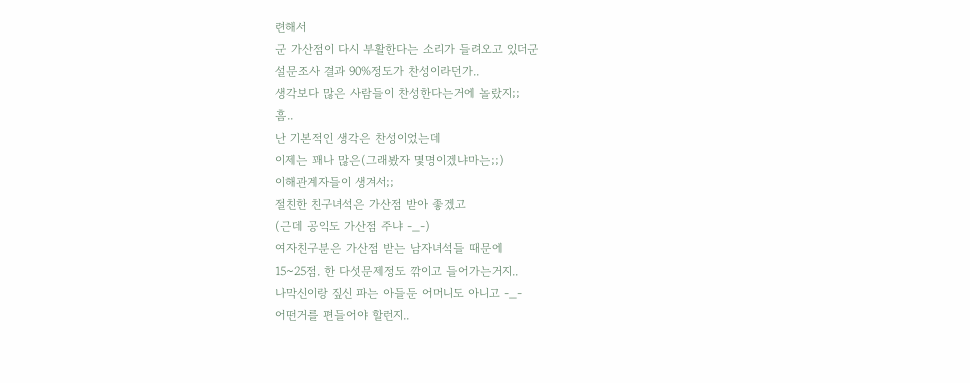련해서
군 가산점이 다시 부활한다는 소리가 들려오고 있더군
설문조사 결과 90%정도가 찬성이라던가..
생각보다 많은 사람들이 찬성한다는거에 놀랐지;;
흠..
난 기본적인 생각은 찬성이었는데
이제는 꽤나 많은(그래봤자 몇명이겠냐마는;;)
이해관계자들이 생겨서;;
절친한 친구녀석은 가산점 받아 좋겠고
(근데 공익도 가산점 주냐 -_-)
여자친구분은 가산점 받는 남자녀석들 때문에
15~25점. 한 다섯문제정도 깎이고 들어가는거지..
나막신이랑 짚신 파는 아들둔 어머니도 아니고 -_-
어떤거를 편들어야 할런지..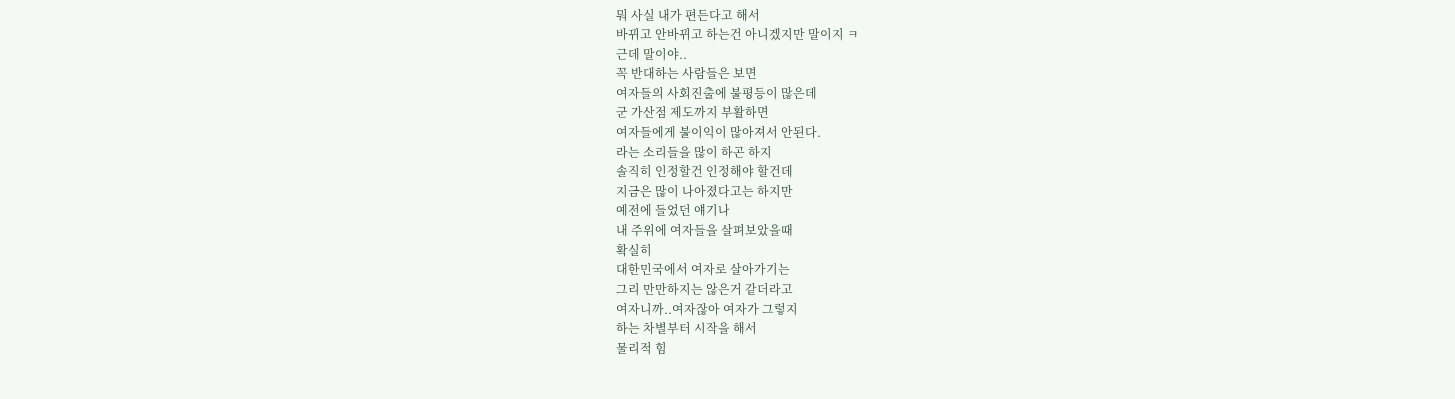뭐 사실 내가 편든다고 해서
바뀌고 안바뀌고 하는건 아니겠지만 말이지 ㅋ
근데 말이야..
꼭 반대하는 사람들은 보면
여자들의 사회진출에 불평등이 많은데
군 가산점 제도까지 부활하면
여자들에게 불이익이 많아져서 안된다.
라는 소리들을 많이 하곤 하지
솔직히 인정할건 인정해야 할건데
지금은 많이 나아졌다고는 하지만
예전에 들었던 얘기나
내 주위에 여자들을 살펴보았을때
확실히
대한민국에서 여자로 살아가기는
그리 만만하지는 않은거 같더라고
여자니까..여자잖아 여자가 그렇지
하는 차별부터 시작을 해서
물리적 힘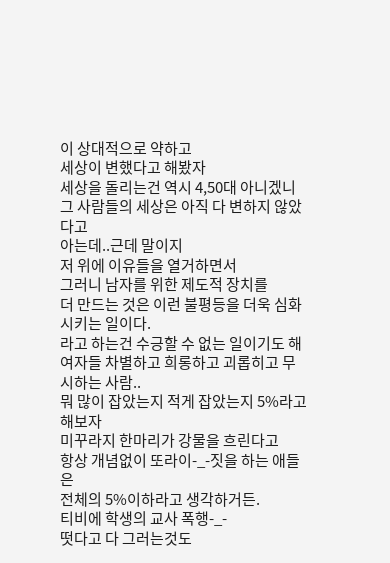이 상대적으로 약하고
세상이 변했다고 해봤자
세상을 돌리는건 역시 4,50대 아니겠니
그 사람들의 세상은 아직 다 변하지 않았다고
아는데..근데 말이지
저 위에 이유들을 열거하면서
그러니 남자를 위한 제도적 장치를
더 만드는 것은 이런 불평등을 더욱 심화시키는 일이다.
라고 하는건 수긍할 수 없는 일이기도 해
여자들 차별하고 희롱하고 괴롭히고 무시하는 사람..
뭐 많이 잡았는지 적게 잡았는지 5%라고 해보자
미꾸라지 한마리가 강물을 흐린다고
항상 개념없이 또라이-_-짓을 하는 애들은
전체의 5%이하라고 생각하거든.
티비에 학생의 교사 폭행-_-
떳다고 다 그러는것도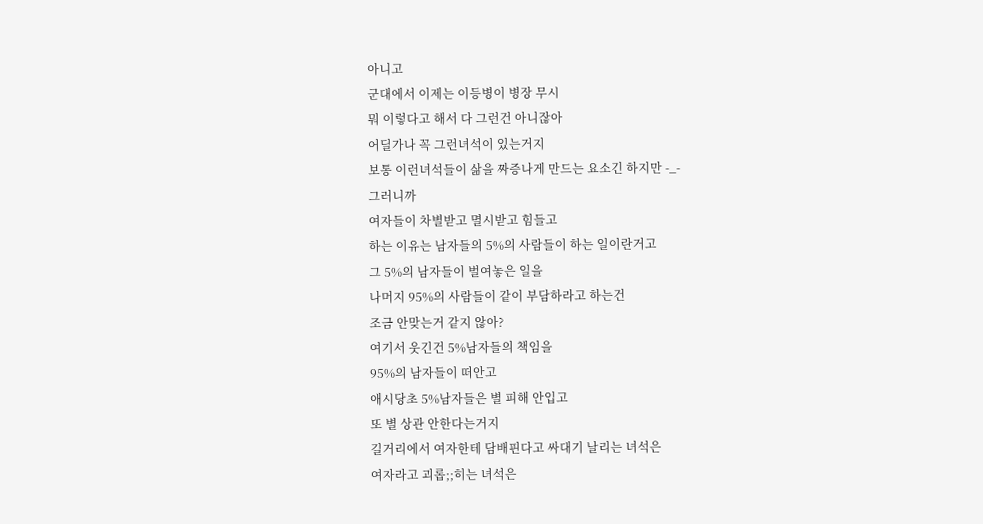아니고
군대에서 이제는 이등병이 병장 무시
뭐 이렇다고 해서 다 그런건 아니잖아
어딜가나 꼭 그런녀석이 있는거지
보통 이런녀석들이 삶을 짜증나게 만드는 요소긴 하지만 -_-
그러니까
여자들이 차별받고 멸시받고 힘들고
하는 이유는 남자들의 5%의 사람들이 하는 일이란거고
그 5%의 남자들이 벌여놓은 일을
나머지 95%의 사람들이 같이 부담하라고 하는건
조금 안맞는거 같지 않아?
여기서 웃긴건 5%남자들의 책임을
95%의 남자들이 떠안고
애시당초 5%남자들은 별 피해 안입고
또 별 상관 안한다는거지
길거리에서 여자한테 담배핀다고 싸대기 날리는 녀석은
여자라고 괴롭;;히는 녀석은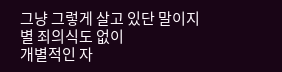그냥 그렇게 살고 있단 말이지
별 죄의식도 없이
개별적인 자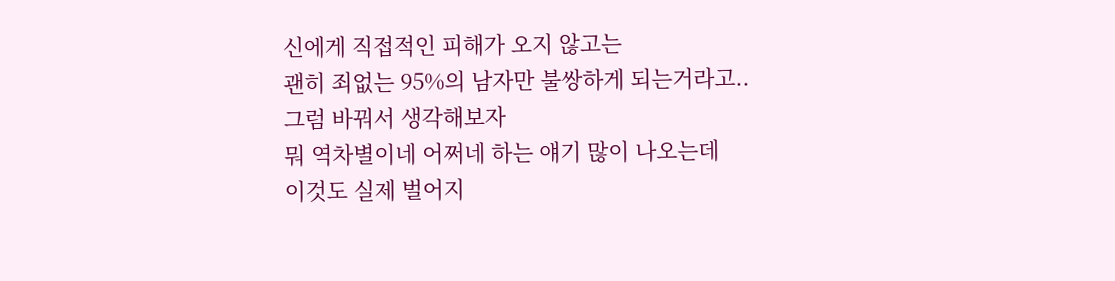신에게 직접적인 피해가 오지 않고는
괜히 죄없는 95%의 남자만 불쌍하게 되는거라고..
그럼 바꿔서 생각해보자
뭐 역차별이네 어쩌네 하는 얘기 많이 나오는데
이것도 실제 벌어지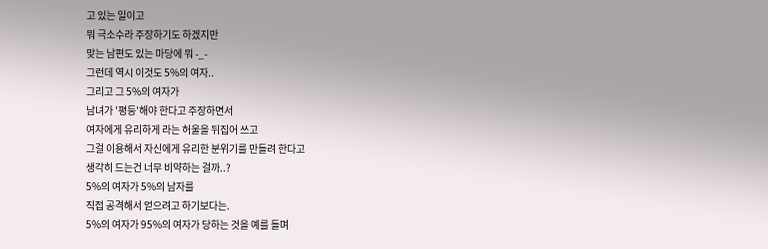고 있는 일이고
뭐 극소수라 주장하기도 하겠지만
맞는 남편도 있는 마당에 뭐 -_-
그런데 역시 이것도 5%의 여자..
그리고 그 5%의 여자가
남녀가 '평등'해야 한다고 주장하면서
여자에게 유리하게 라는 허울을 뒤집어 쓰고
그걸 이용해서 자신에게 유리한 분위기를 만들려 한다고
생각히 드는건 너무 비약하는 걸까..?
5%의 여자가 5%의 남자를
직접 공격해서 얻으려고 하기보다는.
5%의 여자가 95%의 여자가 당하는 것을 예를 들며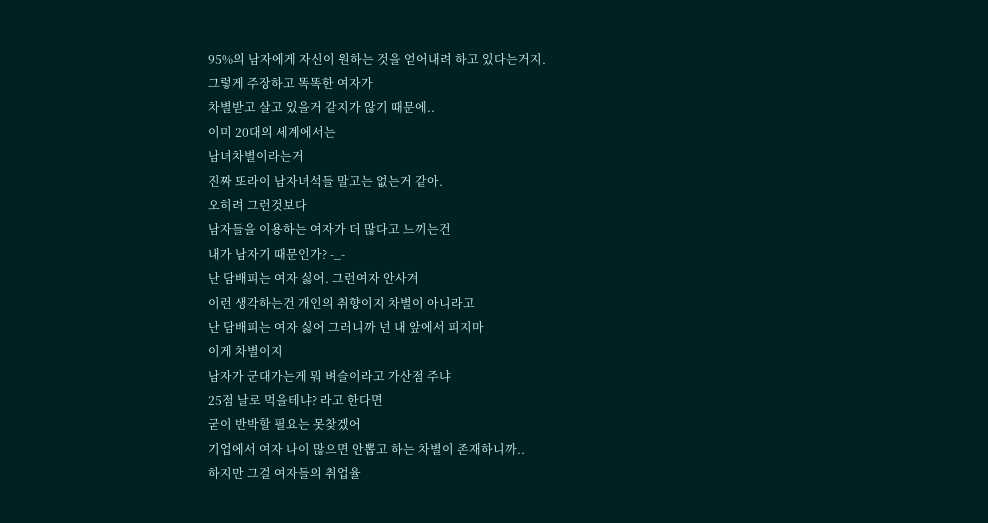95%의 남자에게 자신이 원하는 것을 얻어내려 하고 있다는거지.
그렇게 주장하고 똑똑한 여자가
차별받고 살고 있을거 같지가 않기 때문에..
이미 20대의 세계에서는
남녀차별이라는거
진짜 또라이 남자녀석들 말고는 없는거 같아.
오히려 그런것보다
남자들을 이용하는 여자가 더 많다고 느끼는건
내가 남자기 때문인가? -_-
난 담배피는 여자 싫어. 그런여자 안사겨
이런 생각하는건 개인의 취향이지 차별이 아니라고
난 담배피는 여자 싫어 그러니까 넌 내 앞에서 피지마
이게 차별이지
남자가 군대가는게 뭐 벼슬이라고 가산점 주냐
25점 날로 먹을테냐? 라고 한다면
굳이 반박할 필요는 못찾겠어
기업에서 여자 나이 많으면 안뽑고 하는 차별이 존재하니까..
하지만 그걸 여자들의 취업율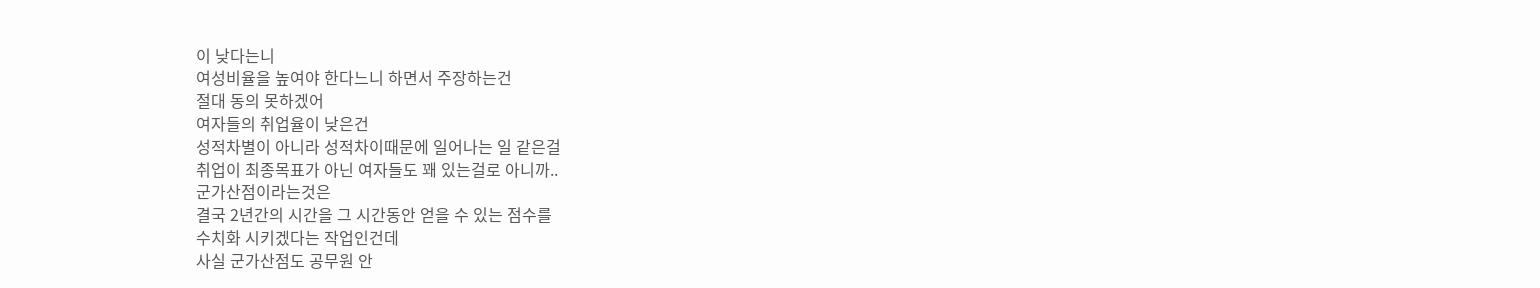이 낮다는니
여성비율을 높여야 한다느니 하면서 주장하는건
절대 동의 못하겠어
여자들의 취업율이 낮은건
성적차별이 아니라 성적차이때문에 일어나는 일 같은걸
취업이 최종목표가 아닌 여자들도 꽤 있는걸로 아니까..
군가산점이라는것은
결국 2년간의 시간을 그 시간동안 얻을 수 있는 점수를
수치화 시키겠다는 작업인건데
사실 군가산점도 공무원 안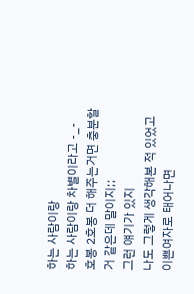하는 사람이랑
하는 사람이랑 차별이라고 -_-
호봉 2호봉 더 해주는거면 충분할거 같은데 말이지;;
그런 얘기가 있지
나도 그렇게 생각해본 적 있었고
이쁜여자로 태어나면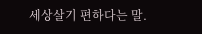세상살기 편하다는 말.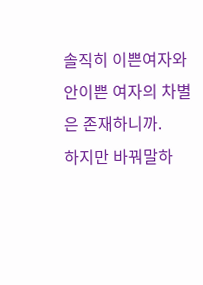솔직히 이쁜여자와 안이쁜 여자의 차별은 존재하니까.
하지만 바꿔말하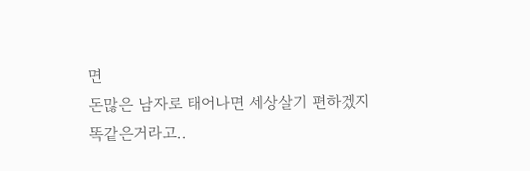면
돈많은 남자로 태어나면 세상살기 편하겠지
똑같은거라고..